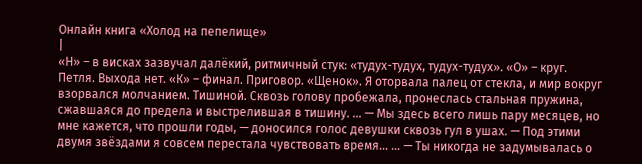Онлайн книга «Холод на пепелище»
|
«Н» – в висках зазвучал далёкий, ритмичный стук: «тудух-тудух, тудух-тудух». «О» – круг. Петля. Выхода нет. «К» – финал. Приговор. «Щенок». Я оторвала палец от стекла, и мир вокруг взорвался молчанием. Тишиной. Сквозь голову пробежала, пронеслась стальная пружина, сжавшаяся до предела и выстрелившая в тишину. … — Мы здесь всего лишь пару месяцев, но мне кажется, что прошли годы, — доносился голос девушки сквозь гул в ушах. — Под этими двумя звёздами я совсем перестала чувствовать время… … — Ты никогда не задумывалась о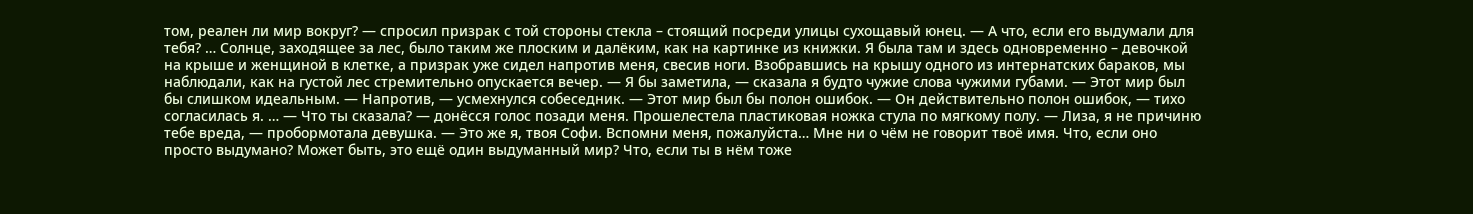том, реален ли мир вокруг? — спросил призрак с той стороны стекла – стоящий посреди улицы сухощавый юнец. — А что, если его выдумали для тебя? … Солнце, заходящее за лес, было таким же плоским и далёким, как на картинке из книжки. Я была там и здесь одновременно – девочкой на крыше и женщиной в клетке, а призрак уже сидел напротив меня, свесив ноги. Взобравшись на крышу одного из интернатских бараков, мы наблюдали, как на густой лес стремительно опускается вечер. — Я бы заметила, — сказала я будто чужие слова чужими губами. — Этот мир был бы слишком идеальным. — Напротив, — усмехнулся собеседник. — Этот мир был бы полон ошибок. — Он действительно полон ошибок, — тихо согласилась я. … — Что ты сказала? — донёсся голос позади меня. Прошелестела пластиковая ножка стула по мягкому полу. — Лиза, я не причиню тебе вреда, — пробормотала девушка. — Это же я, твоя Софи. Вспомни меня, пожалуйста… Мне ни о чём не говорит твоё имя. Что, если оно просто выдумано? Может быть, это ещё один выдуманный мир? Что, если ты в нём тоже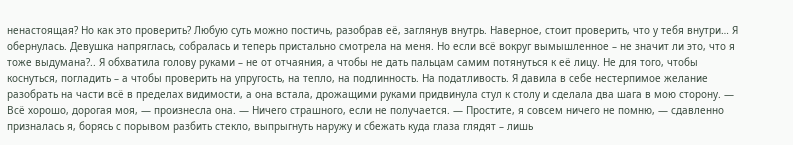ненастоящая? Но как это проверить? Любую суть можно постичь, разобрав её, заглянув внутрь. Наверное, стоит проверить, что у тебя внутри… Я обернулась. Девушка напряглась, собралась и теперь пристально смотрела на меня. Но если всё вокруг вымышленное – не значит ли это, что я тоже выдумана?.. Я обхватила голову руками – не от отчаяния, а чтобы не дать пальцам самим потянуться к её лицу. Не для того, чтобы коснуться, погладить – а чтобы проверить на упругость, на тепло, на подлинность. На податливость. Я давила в себе нестерпимое желание разобрать на части всё в пределах видимости, а она встала, дрожащими руками придвинула стул к столу и сделала два шага в мою сторону. — Всё хорошо, дорогая моя, — произнесла она. — Ничего страшного, если не получается. — Простите, я совсем ничего не помню, — сдавленно призналась я, борясь с порывом разбить стекло, выпрыгнуть наружу и сбежать куда глаза глядят – лишь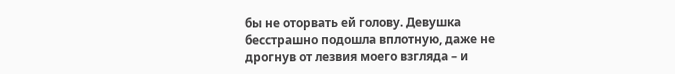бы не оторвать ей голову. Девушка бесстрашно подошла вплотную, даже не дрогнув от лезвия моего взгляда – и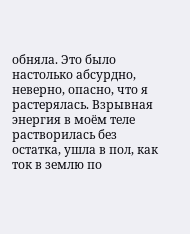обняла. Это было настолько абсурдно, неверно, опасно, что я растерялась. Взрывная энергия в моём теле растворилась без остатка, ушла в пол, как ток в землю по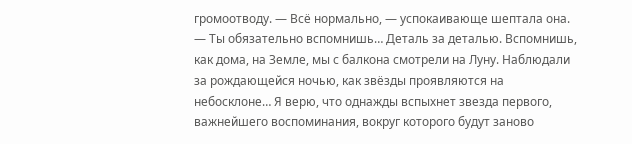громоотводу. — Всё нормально, — успокаивающе шептала она. — Ты обязательно вспомнишь… Деталь за деталью. Вспомнишь, как дома, на Земле, мы с балкона смотрели на Луну. Наблюдали за рождающейся ночью, как звёзды проявляются на небосклоне… Я верю, что однажды вспыхнет звезда первого, важнейшего воспоминания, вокруг которого будут заново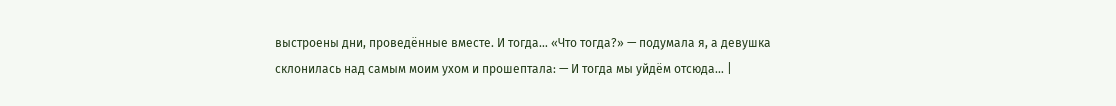выстроены дни, проведённые вместе. И тогда… «Что тогда?» — подумала я, а девушка склонилась над самым моим ухом и прошептала: — И тогда мы уйдём отсюда… |